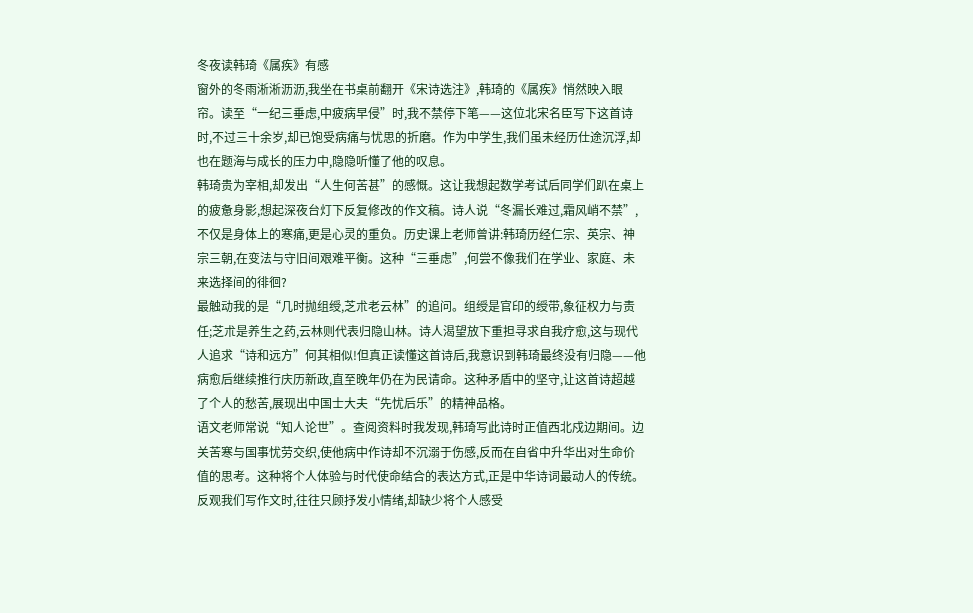冬夜读韩琦《属疾》有感
窗外的冬雨淅淅沥沥,我坐在书桌前翻开《宋诗选注》,韩琦的《属疾》悄然映入眼帘。读至“一纪三垂虑,中疲病早侵”时,我不禁停下笔——这位北宋名臣写下这首诗时,不过三十余岁,却已饱受病痛与忧思的折磨。作为中学生,我们虽未经历仕途沉浮,却也在题海与成长的压力中,隐隐听懂了他的叹息。
韩琦贵为宰相,却发出“人生何苦甚”的感慨。这让我想起数学考试后同学们趴在桌上的疲惫身影,想起深夜台灯下反复修改的作文稿。诗人说“冬漏长难过,霜风峭不禁”,不仅是身体上的寒痛,更是心灵的重负。历史课上老师曾讲:韩琦历经仁宗、英宗、神宗三朝,在变法与守旧间艰难平衡。这种“三垂虑”,何尝不像我们在学业、家庭、未来选择间的徘徊?
最触动我的是“几时抛组绶,芝朮老云林”的追问。组绶是官印的绶带,象征权力与责任;芝朮是养生之药,云林则代表归隐山林。诗人渴望放下重担寻求自我疗愈,这与现代人追求“诗和远方”何其相似!但真正读懂这首诗后,我意识到韩琦最终没有归隐——他病愈后继续推行庆历新政,直至晚年仍在为民请命。这种矛盾中的坚守,让这首诗超越了个人的愁苦,展现出中国士大夫“先忧后乐”的精神品格。
语文老师常说“知人论世”。查阅资料时我发现,韩琦写此诗时正值西北戍边期间。边关苦寒与国事忧劳交织,使他病中作诗却不沉溺于伤感,反而在自省中升华出对生命价值的思考。这种将个人体验与时代使命结合的表达方式,正是中华诗词最动人的传统。反观我们写作文时,往往只顾抒发小情绪,却缺少将个人感受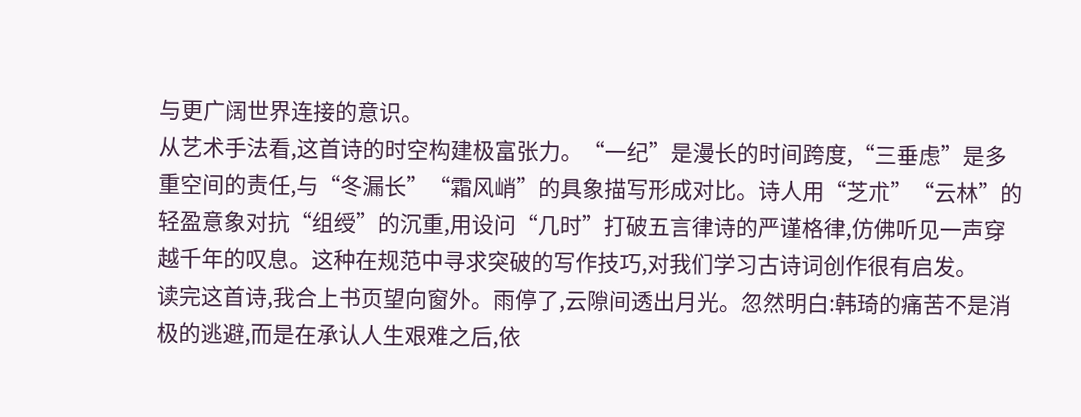与更广阔世界连接的意识。
从艺术手法看,这首诗的时空构建极富张力。“一纪”是漫长的时间跨度,“三垂虑”是多重空间的责任,与“冬漏长”“霜风峭”的具象描写形成对比。诗人用“芝朮”“云林”的轻盈意象对抗“组绶”的沉重,用设问“几时”打破五言律诗的严谨格律,仿佛听见一声穿越千年的叹息。这种在规范中寻求突破的写作技巧,对我们学习古诗词创作很有启发。
读完这首诗,我合上书页望向窗外。雨停了,云隙间透出月光。忽然明白:韩琦的痛苦不是消极的逃避,而是在承认人生艰难之后,依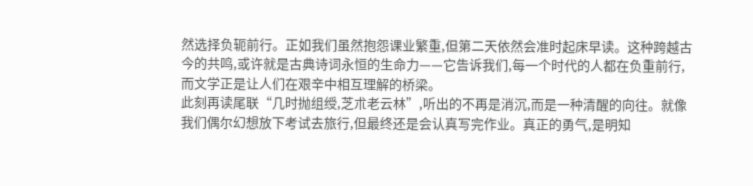然选择负轭前行。正如我们虽然抱怨课业繁重,但第二天依然会准时起床早读。这种跨越古今的共鸣,或许就是古典诗词永恒的生命力——它告诉我们,每一个时代的人都在负重前行,而文学正是让人们在艰辛中相互理解的桥梁。
此刻再读尾联“几时抛组绶,芝朮老云林”,听出的不再是消沉,而是一种清醒的向往。就像我们偶尔幻想放下考试去旅行,但最终还是会认真写完作业。真正的勇气,是明知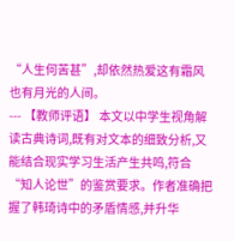“人生何苦甚”,却依然热爱这有霜风也有月光的人间。
--- 【教师评语】 本文以中学生视角解读古典诗词,既有对文本的细致分析,又能结合现实学习生活产生共鸣,符合“知人论世”的鉴赏要求。作者准确把握了韩琦诗中的矛盾情感,并升华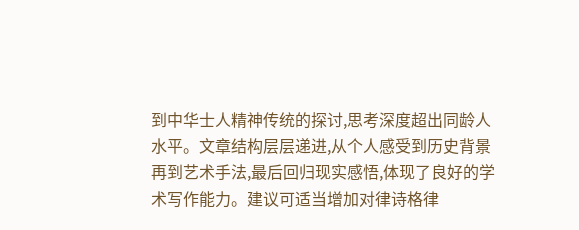到中华士人精神传统的探讨,思考深度超出同龄人水平。文章结构层层递进,从个人感受到历史背景再到艺术手法,最后回归现实感悟,体现了良好的学术写作能力。建议可适当增加对律诗格律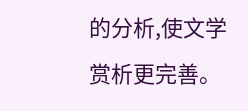的分析,使文学赏析更完善。